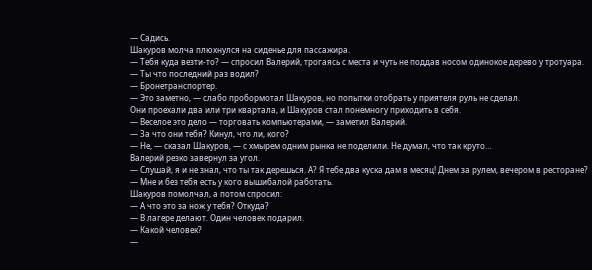— Садись.
Шакуров молча плюхнулся на сиденье для пассажира.
— Тебя куда везти-то? — спросил Валерий, трогаясь с места и чуть не поддав носом одинокое дерево у тротуара.
— Ты что последний раз водил?
— Бронетранспортер.
— Это заметно, — слабо пробормотал Шакуров, но попытки отобрать у приятеля руль не сделал.
Они проехали два или три квартала, и Шакуров стал понемногу приходить в себя.
— Веселое это дело — торговать компьютерами, — заметил Валерий.
— За что они тебя? Кинул, что ли, кого?
— Не, — сказал Шакуров, — с хмырем одним рынка не поделили. Не думал, что так круто…
Валерий резко завернул за угол.
— Слушай, я и не знал, что ты так дерешься. А? Я тебе два куска дам в месяц! Днем за рулем, вечером в ресторане?
— Мне и без тебя есть у кого вышибалой работать.
Шакуров помолчал, а потом спросил:
— А что это за нож у тебя? Откуда?
— В лагере делают. Один человек подарил.
— Какой человек?
—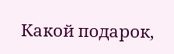Какой подарок,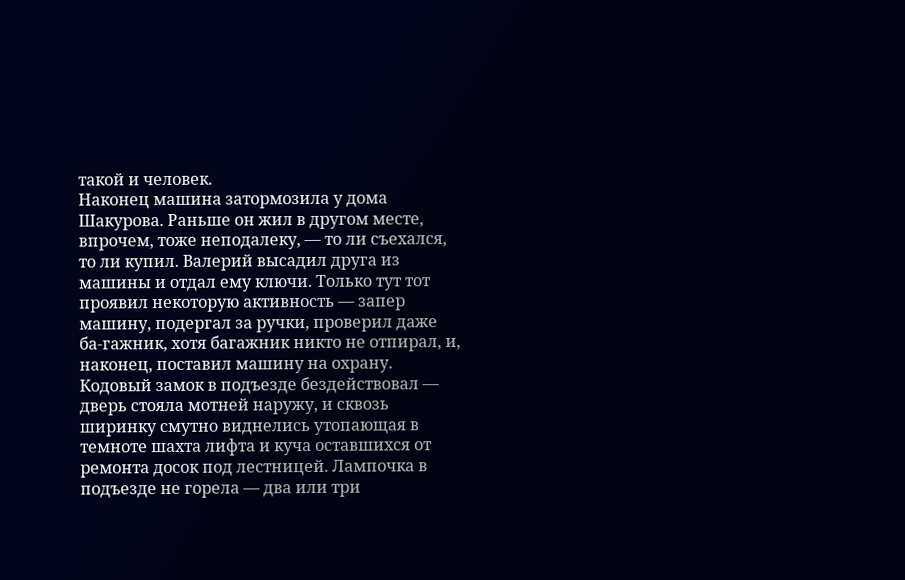такой и человек.
Наконец машина затормозила у дома Шакурова. Раньше он жил в другом месте, впрочем, тоже неподалеку, — то ли съехался, то ли купил. Валерий высадил друга из машины и отдал ему ключи. Только тут тот проявил некоторую активность — запер машину, подергал за ручки, проверил даже ба-гажник, хотя багажник никто не отпирал, и, наконец, поставил машину на охрану. Кодовый замок в подъезде бездействовал — дверь стояла мотней наружу, и сквозь ширинку смутно виднелись утопающая в темноте шахта лифта и куча оставшихся от ремонта досок под лестницей. Лампочка в подъезде не горела — два или три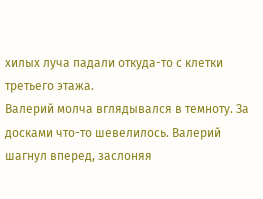хилых луча падали откуда-то с клетки третьего этажа.
Валерий молча вглядывался в темноту. За досками что-то шевелилось. Валерий шагнул вперед, заслоняя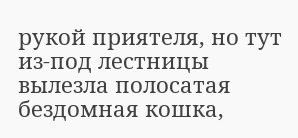рукой приятеля, но тут из-под лестницы вылезла полосатая бездомная кошка,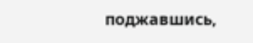поджавшись,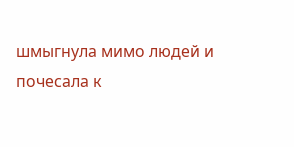шмыгнула мимо людей и почесала к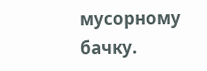мусорному бачку.